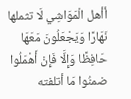أأهل الْمَوَاشِي لَا تثملها نَهَارًا وَيَجْعَلُونَ مَعَهَا حَافِظًا وَإِلَّا فَإِنْ أَهْمَلُوا ضمنُوا مَا أتلفته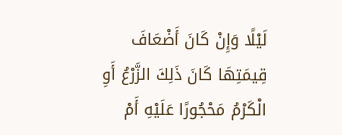لَيْلًا وَإِنْ كَانَ أَضْعَافَ قِيمَتِهَا كَانَ ذَلِكَ الزَّرْعُ أَوِ الْكَرْمُ مَحْجُورًا عَلَيْهِ أَمْ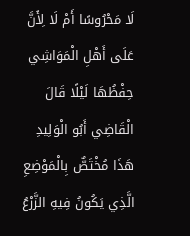لَا مَحْرُوسًا أَمْ لَا لِأَنَّ عَلَى أَهْلِ الْمَوَاشِي حِفْظُهَا لَيْلًا قَالَ الْقَاضِي أَبُو الْوَلِيدِ هَذَا مُخْتَصٌّ بِالْمَوْضِعِ الَّذِي يَكُونُ فِيهِ الزَّرْعُ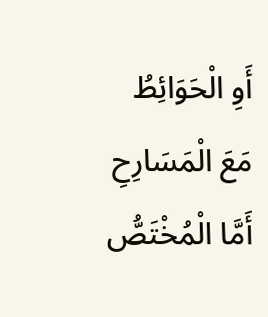أَوِ الْحَوَائِطُ مَعَ الْمَسَارِحِ أَمَّا الْمُخْتَصُّ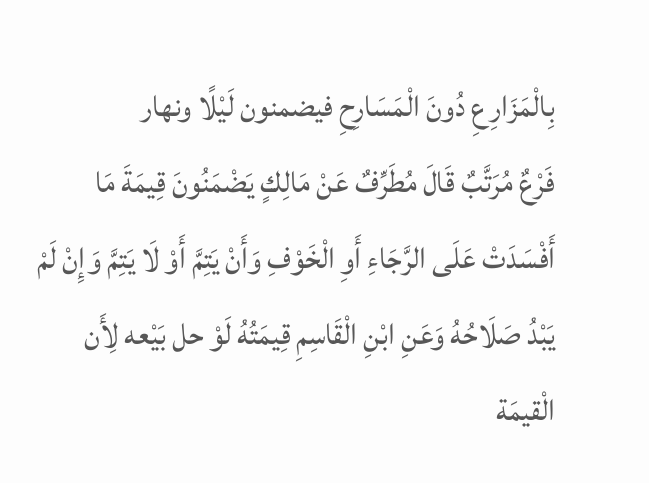بِالْمَزَارِعِ دُونَ الْمَسَارِحِ فيضمنون لَيْلًا ونهار
فَرْعٌ مُرَتَّبٌ قَالَ مُطَرِّفٌ عَنْ مَالِكٍ يَضْمَنُونَ قِيمَةَ مَا أَفْسَدَتْ عَلَى الرَّجَاءِ أَوِ الْخَوْفِ وَأَنْ يَتِمَّ أَوْ لَا يَتِمَّ وَإِنْ لَمْ يَبْدُ صَلَاحُهُ وَعَنِ ابْنِ الْقَاسِمِ قِيمَتُهُ لَوْ حل بَيْعه لِأَن الْقيمَة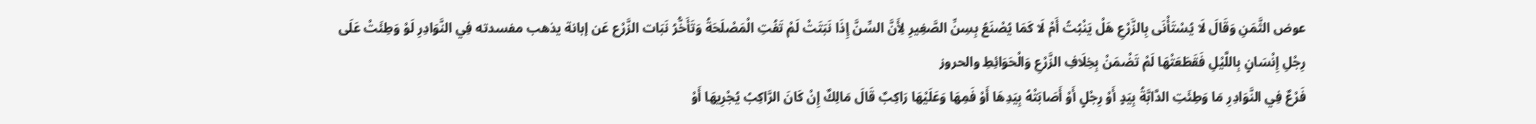عوض الثَّمَنِ وَقَالَ لَا يُسْتَأْنَى بِالزَّرْعِ هَلْ يَنْبُتُ أَمْ لَا كَمَا يُصْنَعُ بِسِنِّ الصَّغِيرِ لِأَنَّ السِّنَّ إِذَا نَبَتَتْ لَمْ تَفُتِ الْمَصْلَحَةُ وَتَأَخُّرُ نَبَات الزَّرْع عَن إبانة يذهب مفسدته فِي النَّوَادِرِ لَوْ وَطِئَتْ عَلَى رِجْلِ إِنْسَانٍ بِاللَّيْلِ فَقَطَعَتْهَا لَمْ تَضْمَنْ بِخِلَافِ الزَّرْعِ وَالْحَوَائِطِ والحروز
فَرْعٌ فِي النَّوَادِرِ مَا وَطِئَتِ الدَّابَّةُ بِيَدٍ أَوْ رِجْلٍ أَوْ أَصَابَتْهُ بِيَدِهَا أَوْ فَمِهَا وَعَلَيْهَا رَاكِبٌ قَالَ مَالِكٌ إِنْ كَانَ الرَّاكِبُ يُجْرِيهَا أَوْ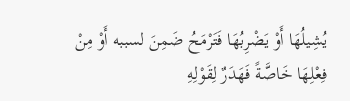يُشِيلُهَا أَوْ يَضْرِبُهَا فَتَرْمَحُ ضَمِنَ لسببه أَوْ مِنْ فِعْلِهَا خَاصَّةً فَهَدَرٌ لِقَوْلِهِ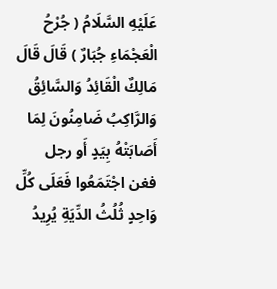عَلَيْهِ السَّلَامُ ( جُرْحُ الْعَجْمَاءِ جُبَارٌ ) قَالَ قَالَ مَالِكٌ الْقَائِدُ وَالسَّائِقُ وَالرَّاكِبُ ضَامِنُونَ لِمَا أَصَابَتْهُ بِيَدٍ أَو رجل فغن اجْتَمَعُوا فَعَلَى كُلِّ وَاحِدٍ ثُلُثُ الدِّيَةِ يُرِيدُ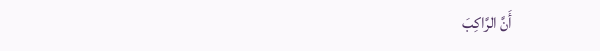أَنَّ الرَّاكِبَ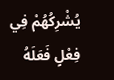يُشْرِكُهُمْ فِي فِعْلٍ فَعَلَهُ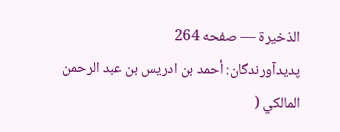الذخيرة — صفحه 264
پدیدآورندگان: أحمد بن ادريس بن عبد الرحمن المالكي (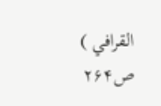القرافي )
ص۲۶۴